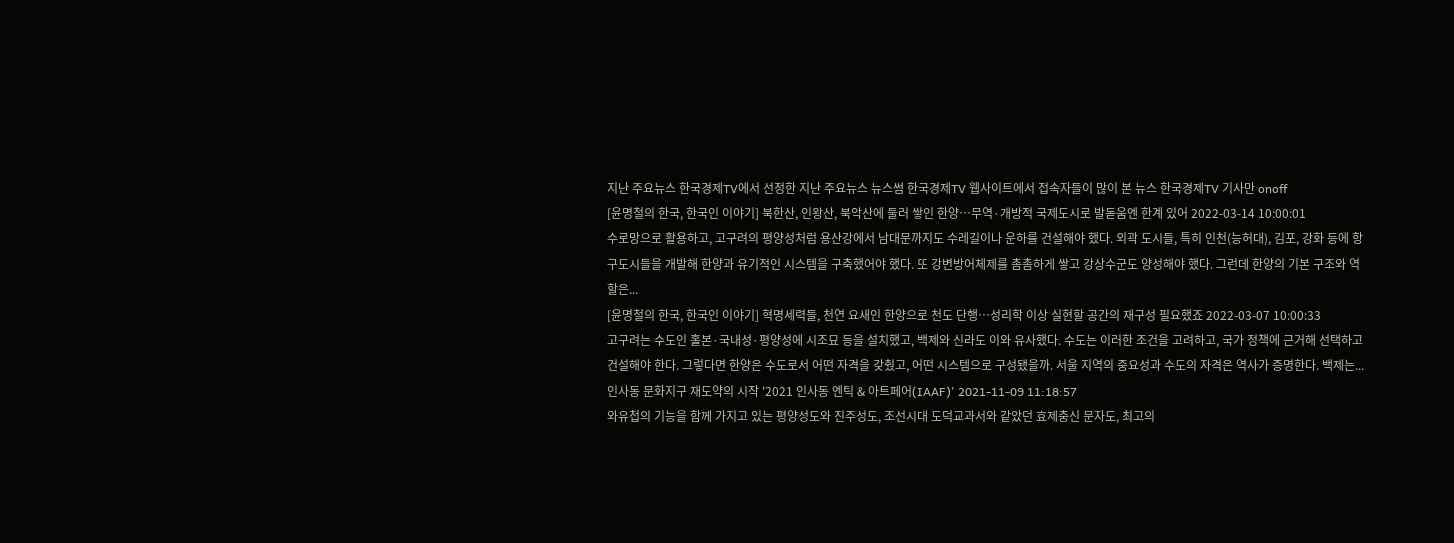지난 주요뉴스 한국경제TV에서 선정한 지난 주요뉴스 뉴스썸 한국경제TV 웹사이트에서 접속자들이 많이 본 뉴스 한국경제TV 기사만 onoff
[윤명철의 한국, 한국인 이야기] 북한산, 인왕산, 북악산에 둘러 쌓인 한양…무역·개방적 국제도시로 발돋움엔 한계 있어 2022-03-14 10:00:01
수로망으로 활용하고, 고구려의 평양성처럼 용산강에서 남대문까지도 수레길이나 운하를 건설해야 했다. 외곽 도시들, 특히 인천(능허대), 김포, 강화 등에 항구도시들을 개발해 한양과 유기적인 시스템을 구축했어야 했다. 또 강변방어체제를 촘촘하게 쌓고 강상수군도 양성해야 했다. 그런데 한양의 기본 구조와 역할은...
[윤명철의 한국, 한국인 이야기] 혁명세력들, 천연 요새인 한양으로 천도 단행…성리학 이상 실현할 공간의 재구성 필요했죠 2022-03-07 10:00:33
고구려는 수도인 홀본·국내성·평양성에 시조묘 등을 설치했고, 백제와 신라도 이와 유사했다. 수도는 이러한 조건을 고려하고, 국가 정책에 근거해 선택하고 건설해야 한다. 그렇다면 한양은 수도로서 어떤 자격을 갖췄고, 어떤 시스템으로 구성됐을까. 서울 지역의 중요성과 수도의 자격은 역사가 증명한다. 백제는...
인사동 문화지구 재도약의 시작 '2021 인사동 엔틱 & 아트페어(IAAF)' 2021-11-09 11:18:57
와유첩의 기능을 함께 가지고 있는 평양성도와 진주성도, 조선시대 도덕교과서와 같았던 효제충신 문자도, 최고의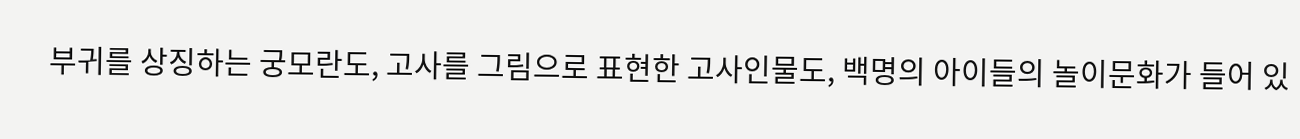부귀를 상징하는 궁모란도, 고사를 그림으로 표현한 고사인물도, 백명의 아이들의 놀이문화가 들어 있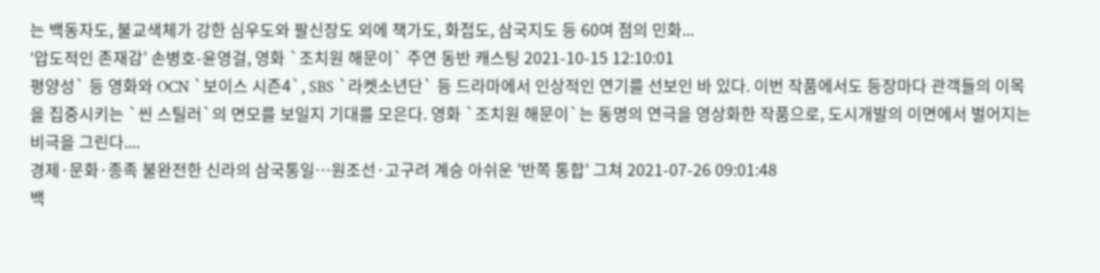는 백동자도, 불교색체가 강한 심우도와 팔신장도 외에 책가도, 화접도, 삼국지도 등 60여 점의 민화...
‘압도적인 존재감’ 손병호-윤영걸, 영화 `조치원 해문이` 주연 동반 캐스팅 2021-10-15 12:10:01
평양성` 등 영화와 OCN `보이스 시즌4`, SBS `라켓소년단` 등 드라마에서 인상적인 연기를 선보인 바 있다. 이번 작품에서도 등장마다 관객들의 이목을 집중시키는 `씬 스틸러`의 면모를 보일지 기대를 모은다. 영화 `조치원 해문이`는 동명의 연극을 영상화한 작품으로, 도시개발의 이면에서 벌어지는 비극을 그린다....
경제·문화·종족 불완전한 신라의 삼국통일…원조선·고구려 계승 아쉬운 '반쪽 통합' 그쳐 2021-07-26 09:01:48
백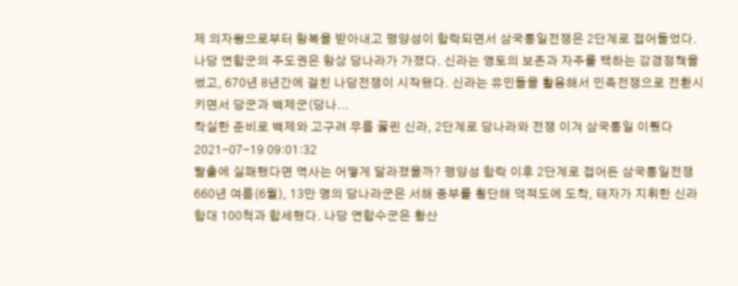제 의자왕으로부터 항복을 받아내고 평양성이 함락되면서 삼국통일전쟁은 2단계로 접어들었다. 나당 연합군의 주도권은 항상 당나라가 가졌다. 신라는 영토의 보존과 자주를 택하는 강경정책을 썼고, 670년 8년간에 걸친 나당전쟁이 시작됐다. 신라는 유민들을 활용해서 민족전쟁으로 전환시키면서 당군과 백제군(당나...
착실한 준비로 백제와 고구려 무릎 꿇린 신라, 2단계로 당나라와 전쟁 이겨 삼국통일 이뤘다 2021-07-19 09:01:32
탈출에 실패했다면 역사는 어떻게 달라졌을까? 평양성 함락 이후 2단계로 접어든 삼국통일전쟁660년 여름(6월), 13만 명의 당나라군은 서해 중부를 횡단해 덕적도에 도착, 태자가 지휘한 신라함대 100척과 합세했다. 나당 연합수군은 황산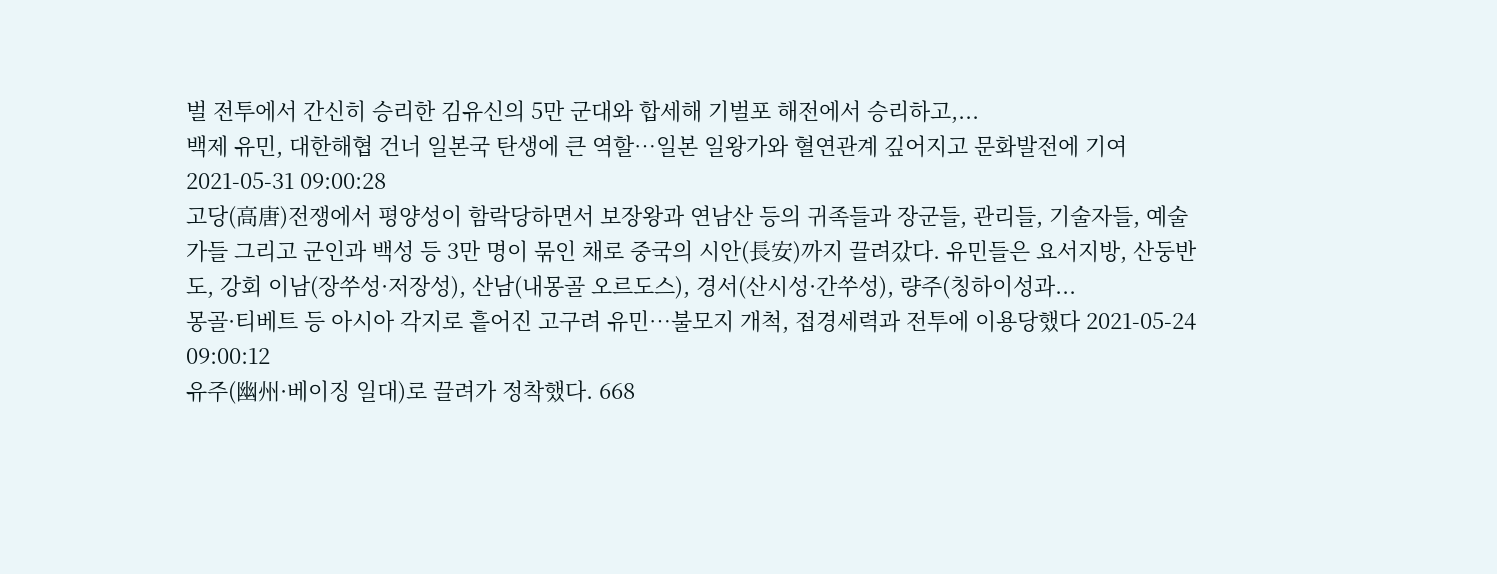벌 전투에서 간신히 승리한 김유신의 5만 군대와 합세해 기벌포 해전에서 승리하고,...
백제 유민, 대한해협 건너 일본국 탄생에 큰 역할…일본 일왕가와 혈연관계 깊어지고 문화발전에 기여 2021-05-31 09:00:28
고당(高唐)전쟁에서 평양성이 함락당하면서 보장왕과 연남산 등의 귀족들과 장군들, 관리들, 기술자들, 예술가들 그리고 군인과 백성 등 3만 명이 묶인 채로 중국의 시안(長安)까지 끌려갔다. 유민들은 요서지방, 산둥반도, 강회 이남(장쑤성·저장성), 산남(내몽골 오르도스), 경서(산시성·간쑤성), 량주(칭하이성과...
몽골·티베트 등 아시아 각지로 흩어진 고구려 유민…불모지 개척, 접경세력과 전투에 이용당했다 2021-05-24 09:00:12
유주(幽州·베이징 일대)로 끌려가 정착했다. 668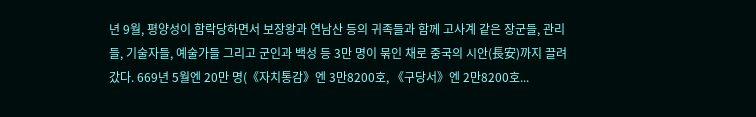년 9월, 평양성이 함락당하면서 보장왕과 연남산 등의 귀족들과 함께 고사계 같은 장군들, 관리들, 기술자들, 예술가들 그리고 군인과 백성 등 3만 명이 묶인 채로 중국의 시안(長安)까지 끌려갔다. 669년 5월엔 20만 명(《자치통감》엔 3만8200호, 《구당서》엔 2만8200호...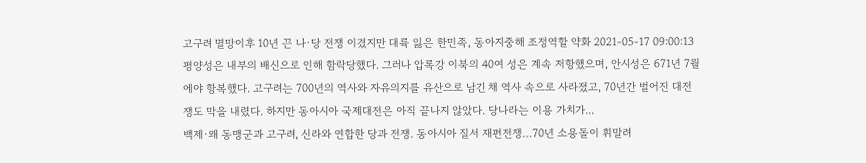고구려 멸망이후 10년 끈 나·당 전쟁 이겼지만 대륙 잃은 한민족, 동아지중해 조정역할 약화 2021-05-17 09:00:13
평양성은 내부의 배신으로 인해 함락당했다. 그러나 압록강 이북의 40여 성은 계속 저항했으며, 안시성은 671년 7월에야 항복했다. 고구려는 700년의 역사와 자유의지를 유산으로 남긴 채 역사 속으로 사라졌고, 70년간 벌어진 대전쟁도 막을 내렸다. 하지만 동아시아 국제대전은 아직 끝나지 않았다. 당나라는 이용 가치가...
백제·왜 동맹군과 고구려, 신라와 연합한 당과 전쟁. 동아시아 질서 재편전쟁…70년 소용돌이 휘말려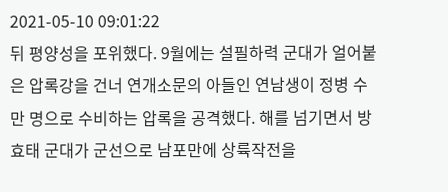2021-05-10 09:01:22
뒤 평양성을 포위했다. 9월에는 설필하력 군대가 얼어붙은 압록강을 건너 연개소문의 아들인 연남생이 정병 수만 명으로 수비하는 압록을 공격했다. 해를 넘기면서 방효태 군대가 군선으로 남포만에 상륙작전을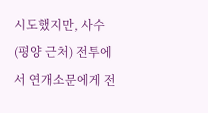시도했지만, 사수(평양 근처) 전투에서 연개소문에게 전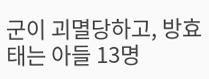군이 괴멸당하고, 방효태는 아들 13명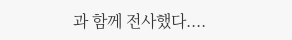과 함께 전사했다....